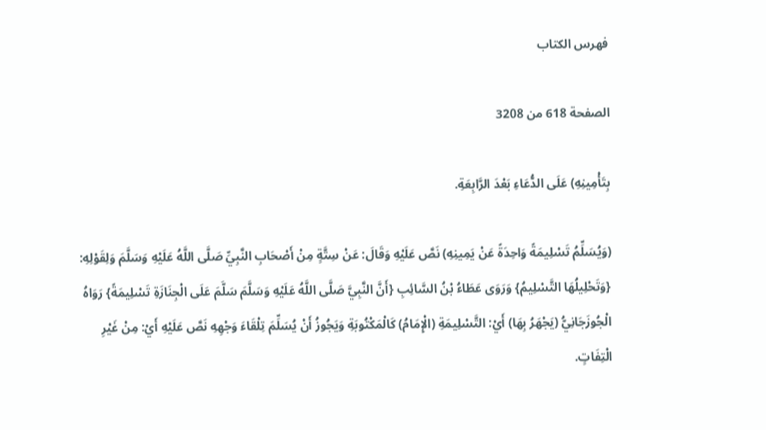فهرس الكتاب

الصفحة 618 من 3208

بِتَأْمِينِهِ) عَلَى الدُّعَاءِ بَعْدَ الرَّابِعَةِ.

(وَيُسَلِّمُ تَسْلِيمَةً وَاحِدَةً عَنْ يَمِينِهِ) نَصَّ عَلَيْهِ وَقَالَ: عَنْ سِتَّةٍ مِنْ أَصْحَابِ النَّبِيِّ صَلَّى اللَّهُ عَلَيْهِ وَسَلَّمَ وَلِقَوْلِهِ: {وَتَحْلِيلُهَا التَّسْلِيمُ} وَرَوَى عَطَاءُ بْنُ السَّائِبِ {أَنَّ النَّبِيَّ صَلَّى اللَّهُ عَلَيْهِ وَسَلَّمَ سَلَّمَ عَلَى الْجِنَازَةِ تَسْلِيمَةً} رَوَاهُ الْجُوزَجَانِيُّ (يَجْهَرُ بِهَا) أَيْ: التَّسْلِيمَةِ (الْإِمَامُ) كَالْمَكْتُوبَةِ وَيَجُوزُ أَنْ يُسَلِّمَ تِلْقَاءَ وَجْهِهِ نَصَّ عَلَيْهِ أَيْ: مِنْ غَيْرِ الْتِفَاتٍ.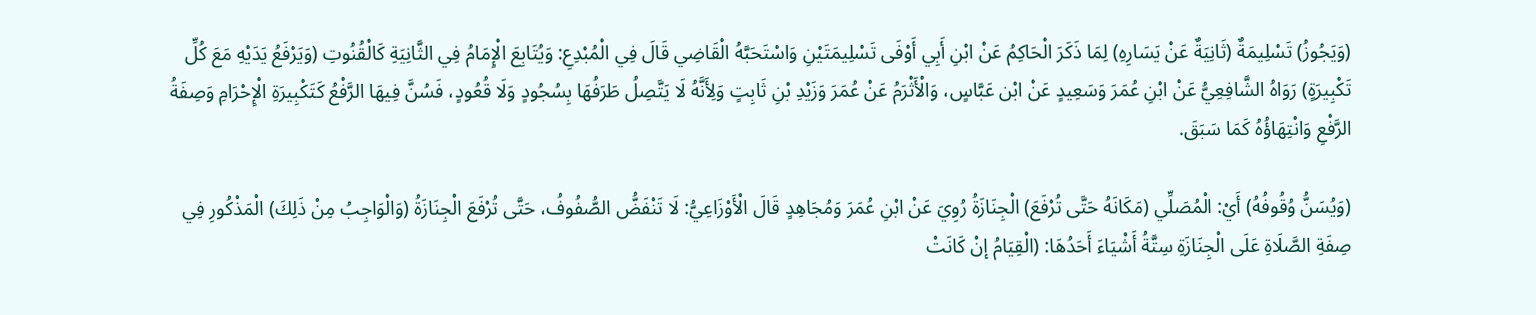(وَيَجُوزُ) تَسْلِيمَةٌ (ثَانِيَةٌ عَنْ يَسَارِهِ) لِمَا ذَكَرَ الْحَاكِمُ عَنْ ابْنِ أَبِي أَوْفَى تَسْلِيمَتَيْنِ وَاسْتَحَبَّهُ الْقَاضِي قَالَ فِي الْمُبْدِعِ: وَيُتَابِعَ الْإِمَامُ فِي الثَّانِيَةِ كَالْقُنُوتِ (وَيَرْفَعُ يَدَيْهِ مَعَ كُلِّ تَكْبِيرَةٍ) رَوَاهُ الشَّافِعِيُّ عَنْ ابْنِ عُمَرَ وَسَعِيدٍ عَنْ ابْن عَبَّاسٍ، وَالْأَثْرَمُ عَنْ عُمَرَ وَزَيْدِ بْنِ ثَابِتٍ وَلِأَنَّهُ لَا يَتَّصِلُ طَرَفُهَا بِسُجُودٍ وَلَا قُعُودٍ، فَسُنَّ فِيهَا الرَّفْعُ كَتَكْبِيرَةِ الْإِحْرَامِ وَصِفَةُ الرَّفْعِ وَانْتِهَاؤُهُ كَمَا سَبَقَ.

(وَيُسَنُّ وُقُوفُهُ) أَيْ: الْمُصَلِّي (مَكَانَهُ حَتَّى تُرْفَعَ) الْجِنَازَةُ رُوِيَ عَنْ ابْنِ عُمَرَ وَمُجَاهِدٍ قَالَ الْأَوْزَاعِيُّ: لَا تَنْفَضُّ الصُّفُوفُ، حَتَّى تُرْفَعَ الْجِنَازَةُ (وَالْوَاجِبُ مِنْ ذَلِكَ) الْمَذْكُورِ فِي صِفَةِ الصَّلَاةِ عَلَى الْجِنَازَةِ سِتَّةُ أَشْيَاءَ أَحَدُهَا: (الْقِيَامُ إنْ كَانَتْ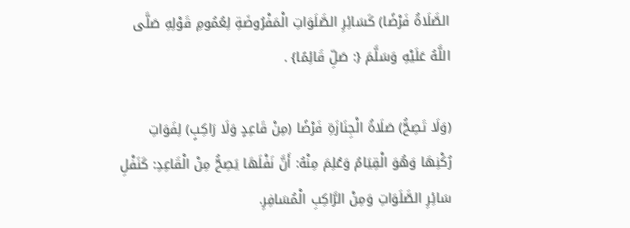الصَّلَاةُ فَرْضًا) كَسَائِرِ الصَّلَوَاتِ الْمَفْرُوضَةِ لِعُمُومِ قَوْلِهِ صَلَّى اللَّهُ عَلَيْهِ وَسَلَّمَ {: صَلِّ قَائِمًا} .

(وَلَا تَصِحُّ) صَلَاةُ الْجِنَازَةِ فَرْضًا (مِنْ قَاعِدٍ وَلَا رَاكِبٍ) لِفَوَاتِ رُكْنِهَا وَهُوَ الْقِيَامُ وَعُلِمَ مِنْهُ: أَنَّ نَفْلَهَا يَصِحُّ مِنْ الْقَاعِدِ: كَنَفْلِ سَائِرِ الصَّلَوَاتِ وَمِنْ الرَّاكِبِ الْمُسَافِرِ.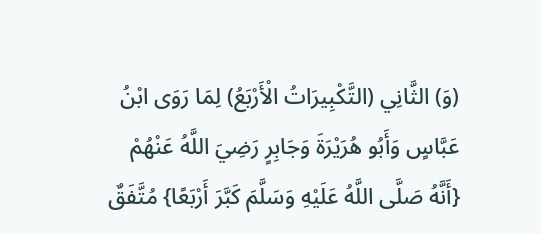(وَ) الثَّانِي (التَّكْبِيرَاتُ الْأَرْبَعُ) لِمَا رَوَى ابْنُ عَبَّاسٍ وَأَبُو هُرَيْرَةَ وَجَابِرٍ رَضِيَ اللَّهُ عَنْهُمْ {أَنَّهُ صَلَّى اللَّهُ عَلَيْهِ وَسَلَّمَ كَبَّرَ أَرْبَعًا} مُتَّفَقٌ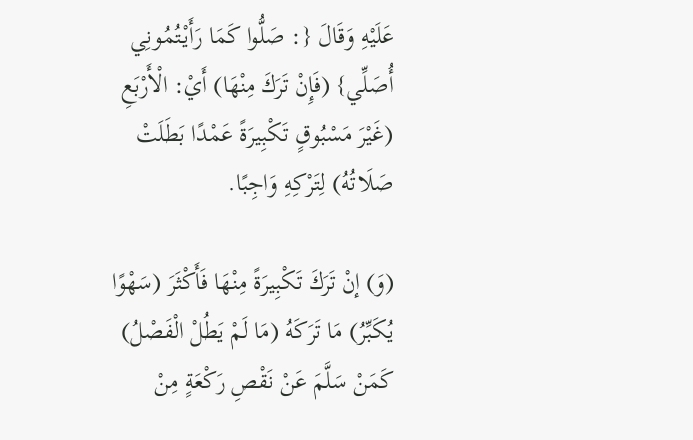عَلَيْهِ وَقَالَ {: صَلُّوا كَمَا رَأَيْتُمُونِي أُصَلِّي} (فَإِنْ تَرَكَ مِنْهَا) أَيْ: الْأَرْبَعِ (غَيْرَ مَسْبُوقٍ تَكْبِيرَةً عَمْدًا بَطَلَتْ صَلَاتُهُ) لِتَرْكِهِ وَاجِبًا.

(وَ) إنْ تَرَكَ تَكْبِيرَةً مِنْهَا فَأَكْثَرَ (سَهْوًا يُكَبِّرُ) مَا تَرَكَهُ (مَا لَمْ يَطُلْ الْفَصْلُ) كَمَنْ سَلَّمَ عَنْ نَقْصِ رَكْعَةٍ مِنْ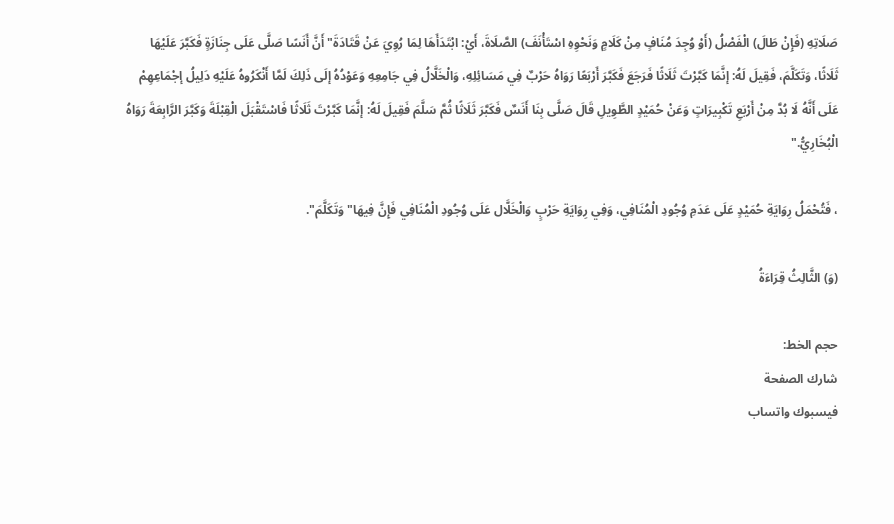صَلَاتِهِ (فَإِنْ طَالَ) الْفَصْلُ (أَوْ وُجِدَ مُنَافٍ مِنْ كَلَامٍ وَنَحْوِهِ اسْتَأْنَفَ) الصَّلَاةَ، أَيْ: ابْتَدَأَهَا لِمَا رُوِيَ عَنْ قَتَادَةَ"أَنَّ أَنَسًا صَلَّى عَلَى جِنَازَةٍ فَكَبَّرَ عَلَيْهَا ثَلَاثًا، وَتَكَلَّمَ، فَقِيلَ لَهُ: إنَّمَا كَبَّرْتَ ثَلَاثًا فَرَجَعَ فَكَبَّرَ أَرْبَعًا رَوَاهُ حَرْبٌ فِي مَسَائِلِهِ، وَالْخَلَّالُ فِي جَامِعِهِ وَعَوْدُهُ إلَى ذَلِكَ لَمَّا أَنْكَرُوهُ عَلَيْهِ دَلِيلُ إجْمَاعِهِمْ عَلَى أَنَّهُ لَا بُدَّ مِنْ أَرْبَعِ تَكْبِيرَاتٍ وَعَنْ حُمَيْدٍ الطَّوِيلِ قَالَ صَلَّى بِنَا أَنَسٌ فَكَبَّرَ ثَلَاثًا ثُمَّ سَلَّمَ فَقِيلَ لَهُ: إنَّمَا كَبَّرْتَ ثَلَاثًا فَاسْتَقْبَلَ الْقِبْلَةَ وَكَبَّرَ الرَّابِعَةَ رَوَاهُ الْبُخَارِيُّ."

، فَتُحْمَلُ رِوَايَةِ حُمَيْدٍ عَلَى عَدَمِ وُجُودِ الْمُنَافِي، وَفِي رِوَايَةِ حَرْبٍ وَالْخَلَّال عَلَى وُجُودِ الْمُنَافِي فَإِنَّ فِيهَا"وَتَكَلَّمَ".

(وَ) الثَّالِثُ قِرَاءَةُ

حجم الخط:
شارك الصفحة
فيسبوك واتساب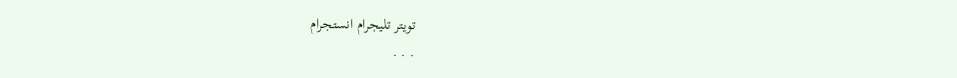تويتر تليجرام انستجرام
. . .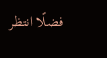فضلًا انتظر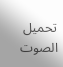تحميل الصوت